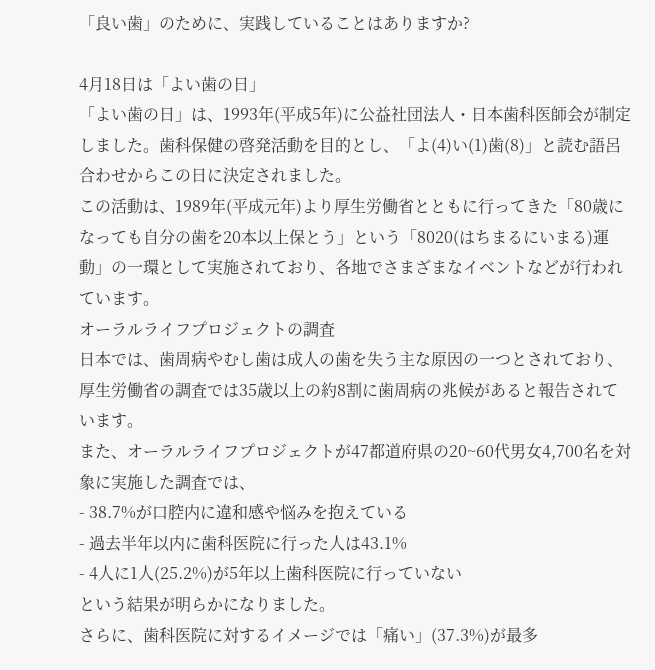「良い歯」のために、実践していることはありますか?

4月18日は「よい歯の日」
「よい歯の日」は、1993年(平成5年)に公益社団法人・日本歯科医師会が制定しました。歯科保健の啓発活動を目的とし、「よ(4)い(1)歯(8)」と読む語呂合わせからこの日に決定されました。
この活動は、1989年(平成元年)より厚生労働省とともに行ってきた「80歳になっても自分の歯を20本以上保とう」という「8020(はちまるにいまる)運動」の一環として実施されており、各地でさまざまなイベントなどが行われています。
オーラルライフプロジェクトの調査
日本では、歯周病やむし歯は成人の歯を失う主な原因の一つとされており、厚生労働省の調査では35歳以上の約8割に歯周病の兆候があると報告されています。
また、オーラルライフプロジェクトが47都道府県の20~60代男女4,700名を対象に実施した調査では、
- 38.7%が口腔内に違和感や悩みを抱えている
- 過去半年以内に歯科医院に行った人は43.1%
- 4人に1人(25.2%)が5年以上歯科医院に行っていない
という結果が明らかになりました。
さらに、歯科医院に対するイメージでは「痛い」(37.3%)が最多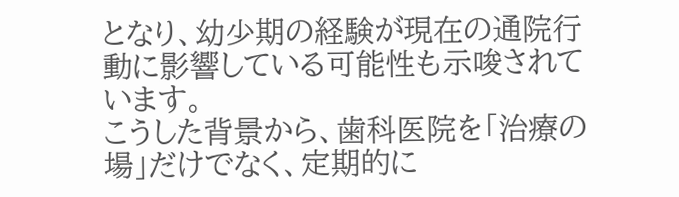となり、幼少期の経験が現在の通院行動に影響している可能性も示唆されています。
こうした背景から、歯科医院を「治療の場」だけでなく、定期的に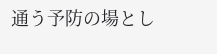通う予防の場とし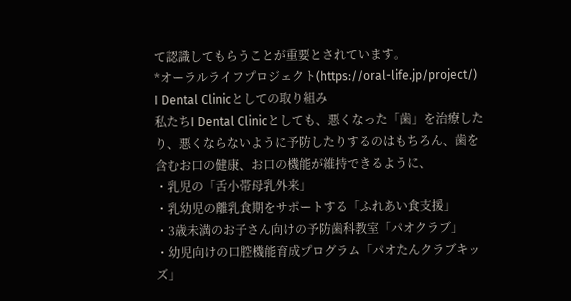て認識してもらうことが重要とされています。
*オーラルライフプロジェクト(https://oral-life.jp/project/)
I Dental Clinicとしての取り組み
私たちI Dental Clinicとしても、悪くなった「歯」を治療したり、悪くならないように予防したりするのはもちろん、歯を含むお口の健康、お口の機能が維持できるように、
・乳児の「舌小帯母乳外来」
・乳幼児の離乳食期をサポートする「ふれあい食支援」
・3歳未満のお子さん向けの予防歯科教室「パオクラブ」
・幼児向けの口腔機能育成プログラム「パオたんクラブキッズ」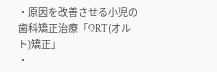・原因を改善させる小児の歯科矯正治療「ORT(オルト)矯正」
・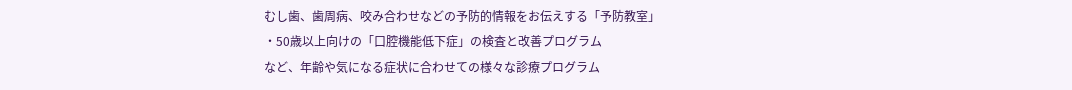むし歯、歯周病、咬み合わせなどの予防的情報をお伝えする「予防教室」
・50歳以上向けの「口腔機能低下症」の検査と改善プログラム
など、年齢や気になる症状に合わせての様々な診療プログラム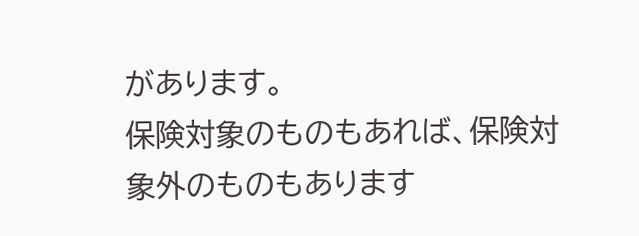があります。
保険対象のものもあれば、保険対象外のものもあります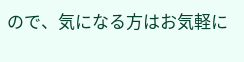ので、気になる方はお気軽に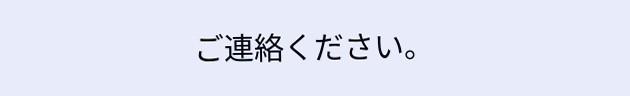ご連絡ください。